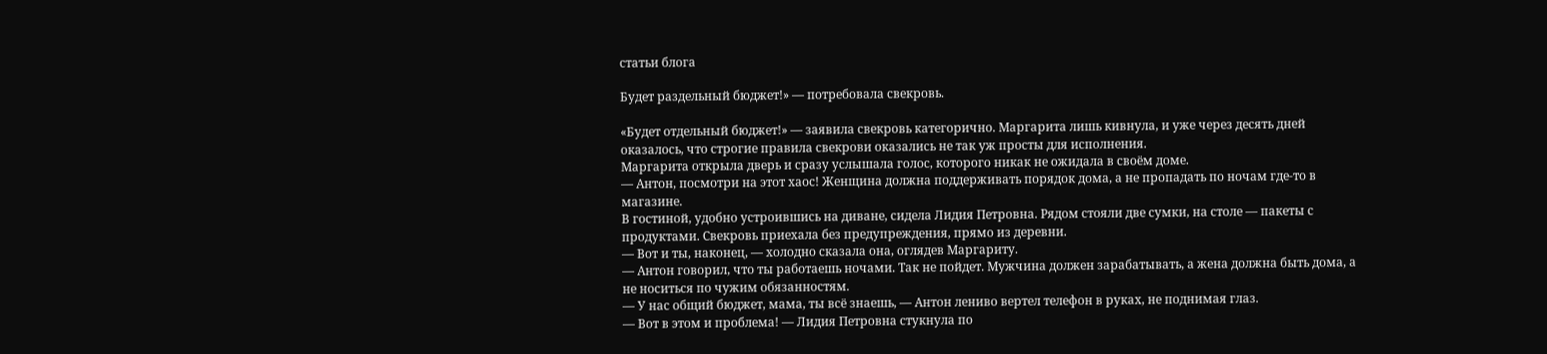статьи блога

Будет раздельный бюджет!» — потребовала свекровь.

«Будет отдельный бюджет!» — заявила свекровь категорично. Маргарита лишь кивнула, и уже через десять дней оказалось, что строгие правила свекрови оказались не так уж просты для исполнения.
Маргарита открыла дверь и сразу услышала голос, которого никак не ожидала в своём доме.
— Антон, посмотри на этот хаос! Женщина должна поддерживать порядок дома, а не пропадать по ночам где-то в магазине.
В гостиной, удобно устроившись на диване, сидела Лидия Петровна. Рядом стояли две сумки, на столе — пакеты с продуктами. Свекровь приехала без предупреждения, прямо из деревни.
— Вот и ты, наконец, — холодно сказала она, оглядев Маргариту.
— Антон говорил, что ты работаешь ночами. Так не пойдет. Мужчина должен зарабатывать, а жена должна быть дома, а не носиться по чужим обязанностям.
— У нас общий бюджет, мама, ты всё знаешь, — Антон лениво вертел телефон в руках, не поднимая глаз.
— Вот в этом и проблема! — Лидия Петровна стукнула по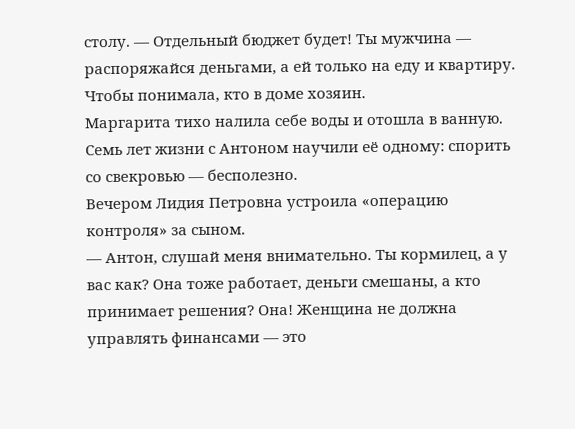столу. — Отдельный бюджет будет! Ты мужчина — распоряжайся деньгами, а ей только на еду и квартиру. Чтобы понимала, кто в доме хозяин.
Маргарита тихо налила себе воды и отошла в ванную. Семь лет жизни с Антоном научили её одному: спорить со свекровью — бесполезно.
Вечером Лидия Петровна устроила «операцию контроля» за сыном.
— Антон, слушай меня внимательно. Ты кормилец, а у вас как? Она тоже работает, деньги смешаны, а кто принимает решения? Она! Женщина не должна управлять финансами — это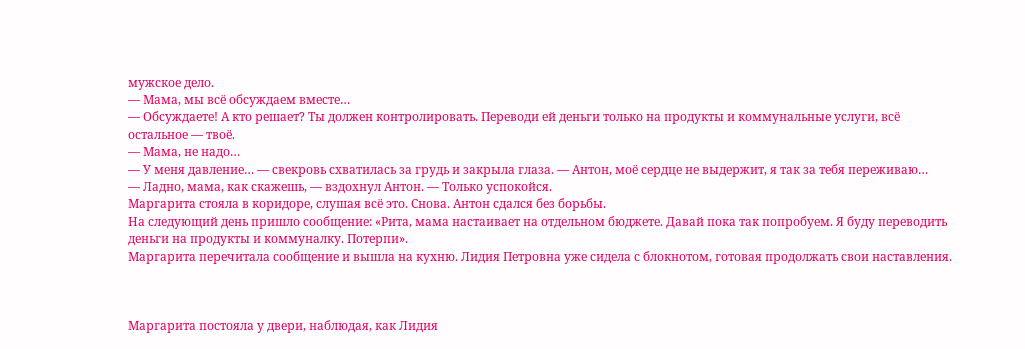мужское дело.
— Мама, мы всё обсуждаем вместе…
— Обсуждаете! А кто решает? Ты должен контролировать. Переводи ей деньги только на продукты и коммунальные услуги, всё остальное — твоё.
— Мама, не надо…
— У меня давление… — свекровь схватилась за грудь и закрыла глаза. — Антон, моё сердце не выдержит, я так за тебя переживаю…
— Ладно, мама, как скажешь, — вздохнул Антон. — Только успокойся.
Маргарита стояла в коридоре, слушая всё это. Снова. Антон сдался без борьбы.
На следующий день пришло сообщение: «Рита, мама настаивает на отдельном бюджете. Давай пока так попробуем. Я буду переводить деньги на продукты и коммуналку. Потерпи».
Маргарита перечитала сообщение и вышла на кухню. Лидия Петровна уже сидела с блокнотом, готовая продолжать свои наставления.



Маргарита постояла у двери, наблюдая, как Лидия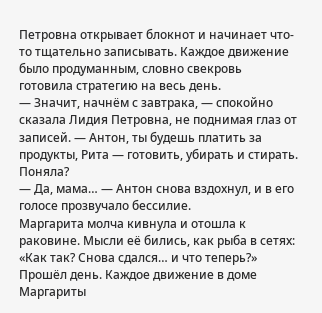Петровна открывает блокнот и начинает что-то тщательно записывать. Каждое движение было продуманным, словно свекровь готовила стратегию на весь день.
— Значит, начнём с завтрака, — спокойно сказала Лидия Петровна, не поднимая глаз от записей. — Антон, ты будешь платить за продукты, Рита — готовить, убирать и стирать. Поняла?
— Да, мама… — Антон снова вздохнул, и в его голосе прозвучало бессилие.
Маргарита молча кивнула и отошла к раковине. Мысли её бились, как рыба в сетях: «Как так? Снова сдался… и что теперь?»
Прошёл день. Каждое движение в доме Маргариты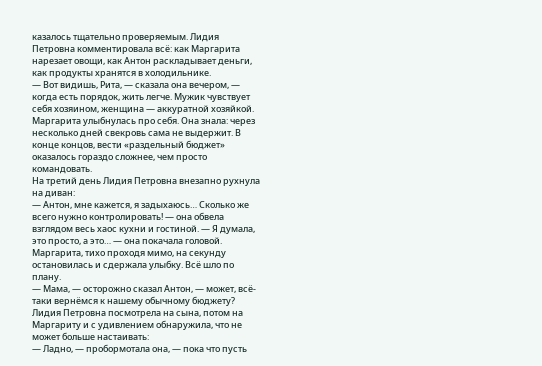казалось тщательно проверяемым. Лидия Петровна комментировала всё: как Маргарита нарезает овощи, как Антон раскладывает деньги, как продукты хранятся в холодильнике.
— Вот видишь, Рита, — сказала она вечером, — когда есть порядок, жить легче. Мужик чувствует себя хозяином, женщина — аккуратной хозяйкой.
Маргарита улыбнулась про себя. Она знала: через несколько дней свекровь сама не выдержит. В конце концов, вести «раздельный бюджет» оказалось гораздо сложнее, чем просто командовать.
На третий день Лидия Петровна внезапно рухнула на диван:
— Антон, мне кажется, я задыхаюсь… Сколько же всего нужно контролировать! — она обвела взглядом весь хаос кухни и гостиной. — Я думала, это просто, а это… — она покачала головой.
Маргарита, тихо проходя мимо, на секунду остановилась и сдержала улыбку. Всё шло по плану.
— Мама, — осторожно сказал Антон, — может, всё-таки вернёмся к нашему обычному бюджету?
Лидия Петровна посмотрела на сына, потом на Маргариту и с удивлением обнаружила, что не может больше настаивать:
— Ладно, — пробормотала она, — пока что пусть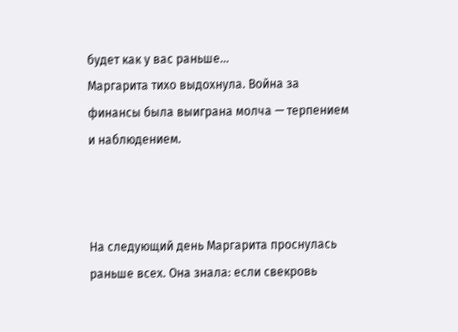будет как у вас раньше…
Маргарита тихо выдохнула. Война за финансы была выиграна молча — терпением и наблюдением.



На следующий день Маргарита проснулась раньше всех. Она знала: если свекровь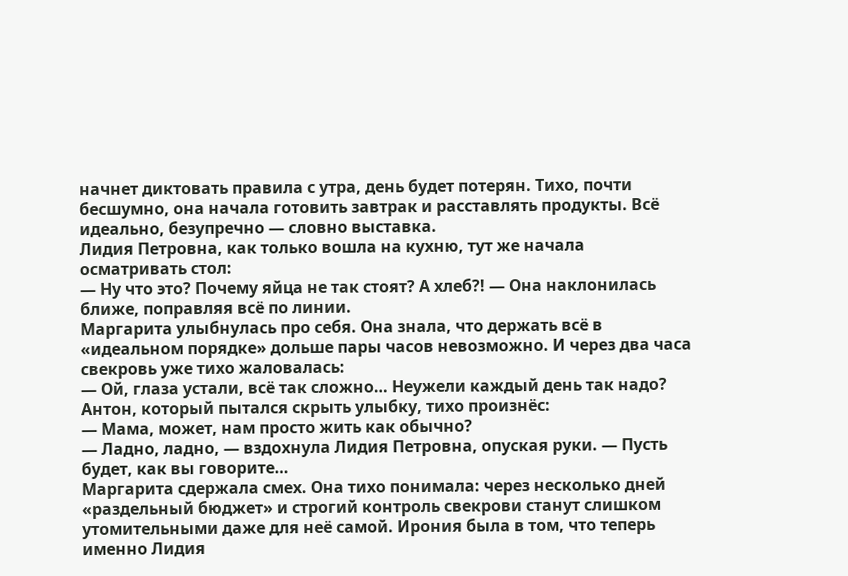начнет диктовать правила с утра, день будет потерян. Тихо, почти бесшумно, она начала готовить завтрак и расставлять продукты. Всё идеально, безупречно — словно выставка.
Лидия Петровна, как только вошла на кухню, тут же начала осматривать стол:
— Ну что это? Почему яйца не так стоят? А хлеб?! — Она наклонилась ближе, поправляя всё по линии.
Маргарита улыбнулась про себя. Она знала, что держать всё в «идеальном порядке» дольше пары часов невозможно. И через два часа свекровь уже тихо жаловалась:
— Ой, глаза устали, всё так сложно… Неужели каждый день так надо?
Антон, который пытался скрыть улыбку, тихо произнёс:
— Мама, может, нам просто жить как обычно?
— Ладно, ладно, — вздохнула Лидия Петровна, опуская руки. — Пусть будет, как вы говорите…
Маргарита сдержала смех. Она тихо понимала: через несколько дней «раздельный бюджет» и строгий контроль свекрови станут слишком утомительными даже для неё самой. Ирония была в том, что теперь именно Лидия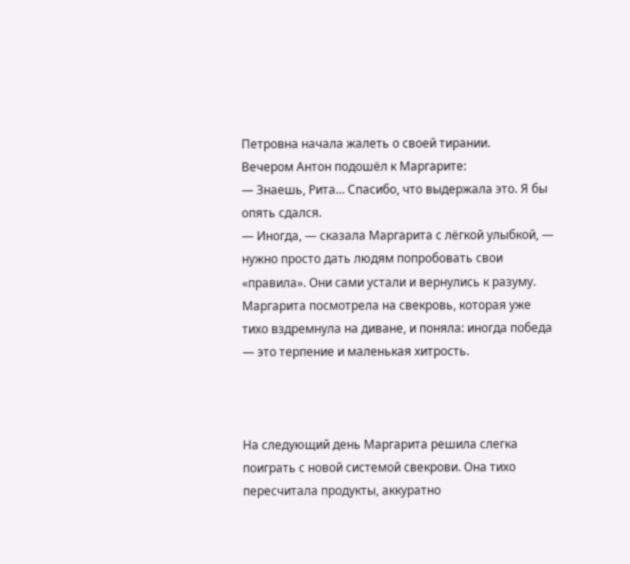Петровна начала жалеть о своей тирании.
Вечером Антон подошёл к Маргарите:
— Знаешь, Рита… Спасибо, что выдержала это. Я бы опять сдался.
— Иногда, — сказала Маргарита с лёгкой улыбкой, — нужно просто дать людям попробовать свои «правила». Они сами устали и вернулись к разуму.
Маргарита посмотрела на свекровь, которая уже тихо вздремнула на диване, и поняла: иногда победа — это терпение и маленькая хитрость.



На следующий день Маргарита решила слегка поиграть с новой системой свекрови. Она тихо пересчитала продукты, аккуратно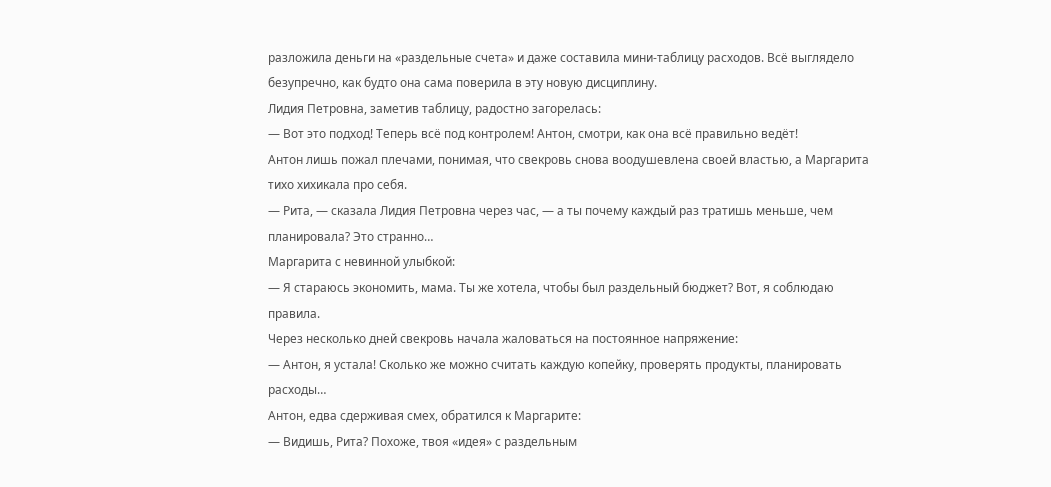разложила деньги на «раздельные счета» и даже составила мини-таблицу расходов. Всё выглядело безупречно, как будто она сама поверила в эту новую дисциплину.
Лидия Петровна, заметив таблицу, радостно загорелась:
— Вот это подход! Теперь всё под контролем! Антон, смотри, как она всё правильно ведёт!
Антон лишь пожал плечами, понимая, что свекровь снова воодушевлена своей властью, а Маргарита тихо хихикала про себя.
— Рита, — сказала Лидия Петровна через час, — а ты почему каждый раз тратишь меньше, чем планировала? Это странно…
Маргарита с невинной улыбкой:
— Я стараюсь экономить, мама. Ты же хотела, чтобы был раздельный бюджет? Вот, я соблюдаю правила.
Через несколько дней свекровь начала жаловаться на постоянное напряжение:
— Антон, я устала! Сколько же можно считать каждую копейку, проверять продукты, планировать расходы…
Антон, едва сдерживая смех, обратился к Маргарите:
— Видишь, Рита? Похоже, твоя «идея» с раздельным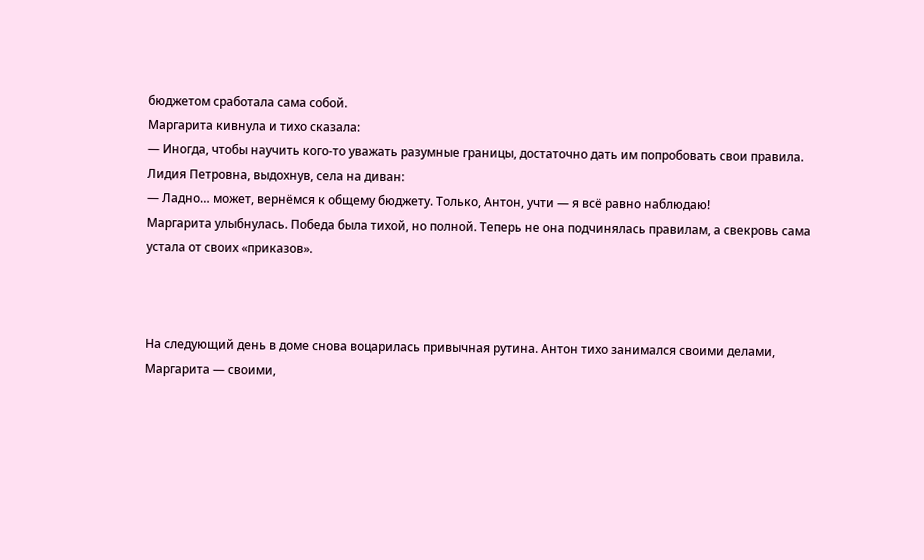бюджетом сработала сама собой.
Маргарита кивнула и тихо сказала:
— Иногда, чтобы научить кого-то уважать разумные границы, достаточно дать им попробовать свои правила.
Лидия Петровна, выдохнув, села на диван:
— Ладно… может, вернёмся к общему бюджету. Только, Антон, учти — я всё равно наблюдаю!
Маргарита улыбнулась. Победа была тихой, но полной. Теперь не она подчинялась правилам, а свекровь сама устала от своих «приказов».



На следующий день в доме снова воцарилась привычная рутина. Антон тихо занимался своими делами, Маргарита — своими,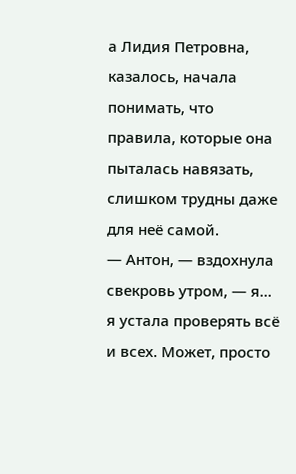а Лидия Петровна, казалось, начала понимать, что правила, которые она пыталась навязать, слишком трудны даже для неё самой.
— Антон, — вздохнула свекровь утром, — я… я устала проверять всё и всех. Может, просто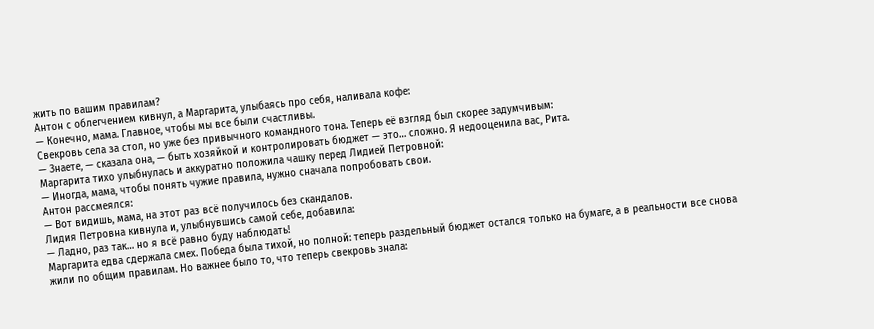жить по вашим правилам?
Антон с облегчением кивнул, а Маргарита, улыбаясь про себя, наливала кофе:
— Конечно, мама. Главное, чтобы мы все были счастливы.
Свекровь села за стол, но уже без привычного командного тона. Теперь её взгляд был скорее задумчивым:
— Знаете, — сказала она, — быть хозяйкой и контролировать бюджет — это… сложно. Я недооценила вас, Рита.
Маргарита тихо улыбнулась и аккуратно положила чашку перед Лидией Петровной:
— Иногда, мама, чтобы понять чужие правила, нужно сначала попробовать свои.
Антон рассмеялся:
— Вот видишь, мама, на этот раз всё получилось без скандалов.
Лидия Петровна кивнула и, улыбнувшись самой себе, добавила:
— Ладно, раз так… но я всё равно буду наблюдать!
Маргарита едва сдержала смех. Победа была тихой, но полной: теперь раздельный бюджет остался только на бумаге, а в реальности все снова жили по общим правилам. Но важнее было то, что теперь свекровь знала: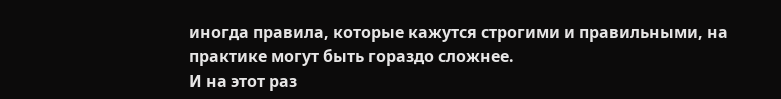иногда правила, которые кажутся строгими и правильными, на практике могут быть гораздо сложнее.
И на этот раз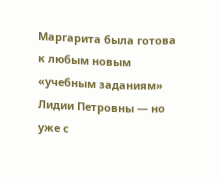Маргарита была готова к любым новым «учебным заданиям» Лидии Петровны — но уже с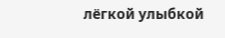лёгкой улыбкой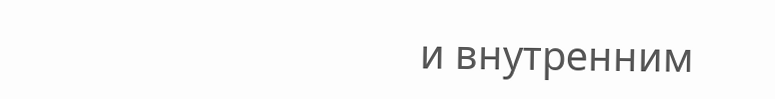и внутренним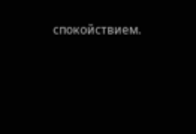спокойствием.